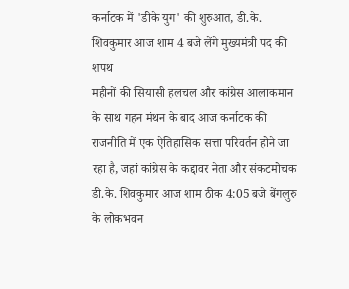कर्नाटक में 'डीके युग' की शुरुआत, डी.के. शिवकुमार आज शाम 4 बजे लेंगे मुख्यमंत्री पद की शपथ
महीनों की सियासी हलचल और कांग्रेस आलाकमान के साथ गहन मंथन के बाद आज कर्नाटक की राजनीति में एक ऐतिहासिक सत्ता परिवर्तन होने जा रहा है, जहां कांग्रेस के कद्दावर नेता और संकटमोचक डी.के. शिवकुमार आज शाम ठीक 4:05 बजे बेंगलुरु के लोकभवन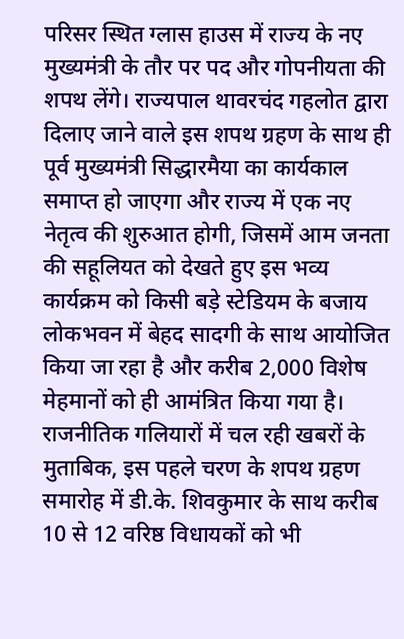परिसर स्थित ग्लास हाउस में राज्य के नए मुख्यमंत्री के तौर पर पद और गोपनीयता की शपथ लेंगे। राज्यपाल थावरचंद गहलोत द्वारा दिलाए जाने वाले इस शपथ ग्रहण के साथ ही पूर्व मुख्यमंत्री सिद्धारमैया का कार्यकाल समाप्त हो जाएगा और राज्य में एक नए नेतृत्व की शुरुआत होगी, जिसमें आम जनता की सहूलियत को देखते हुए इस भव्य कार्यक्रम को किसी बड़े स्टेडियम के बजाय लोकभवन में बेहद सादगी के साथ आयोजित किया जा रहा है और करीब 2,000 विशेष मेहमानों को ही आमंत्रित किया गया है।
राजनीतिक गलियारों में चल रही खबरों के मुताबिक, इस पहले चरण के शपथ ग्रहण समारोह में डी.के. शिवकुमार के साथ करीब 10 से 12 वरिष्ठ विधायकों को भी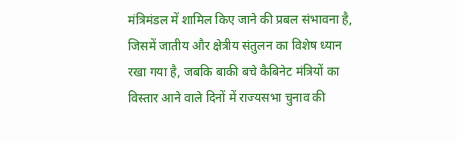मंत्रिमंडल में शामिल किए जाने की प्रबल संभावना है, जिसमें जातीय और क्षेत्रीय संतुलन का विशेष ध्यान रखा गया है, जबकि बाकी बचे कैबिनेट मंत्रियों का विस्तार आने वाले दिनों में राज्यसभा चुनाव की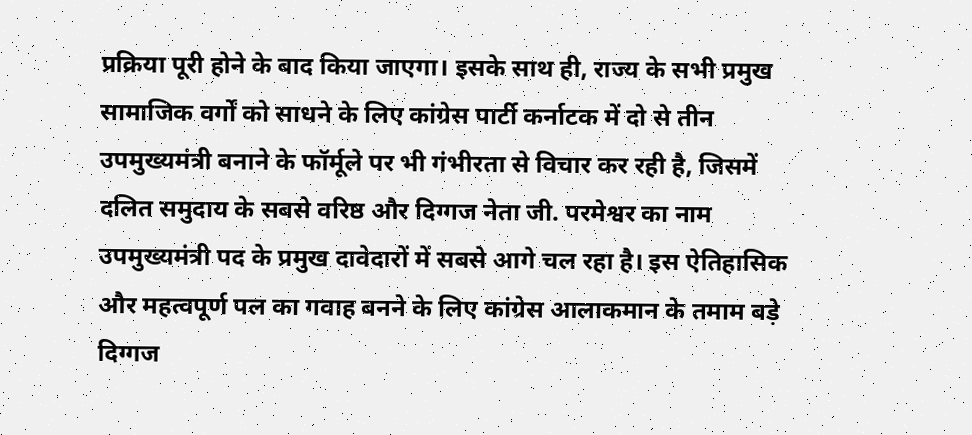प्रक्रिया पूरी होने के बाद किया जाएगा। इसके साथ ही, राज्य के सभी प्रमुख सामाजिक वर्गों को साधने के लिए कांग्रेस पार्टी कर्नाटक में दो से तीन उपमुख्यमंत्री बनाने के फॉर्मूले पर भी गंभीरता से विचार कर रही है, जिसमें दलित समुदाय के सबसे वरिष्ठ और दिग्गज नेता जी. परमेश्वर का नाम उपमुख्यमंत्री पद के प्रमुख दावेदारों में सबसे आगे चल रहा है। इस ऐतिहासिक और महत्वपूर्ण पल का गवाह बनने के लिए कांग्रेस आलाकमान के तमाम बड़े दिग्गज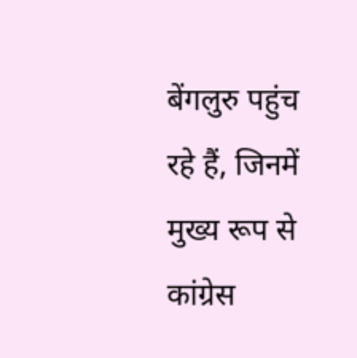बेंगलुरु पहुंच रहे हैं, जिनमें मुख्य रूप से कांग्रेस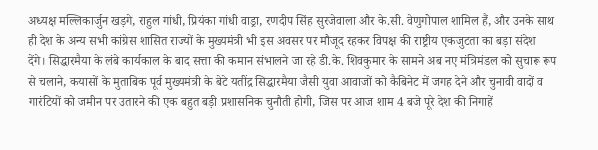अध्यक्ष मल्लिकार्जुन खड़गे, राहुल गांधी, प्रियंका गांधी वाड्रा, रणदीप सिंह सुरजेवाला और के.सी. वेणुगोपाल शामिल हैं, और उनके साथ ही देश के अन्य सभी कांग्रेस शासित राज्यों के मुख्यमंत्री भी इस अवसर पर मौजूद रहकर विपक्ष की राष्ट्रीय एकजुटता का बड़ा संदेश देंगे। सिद्धारमैया के लंबे कार्यकाल के बाद सत्ता की कमान संभालने जा रहे डी.के. शिवकुमार के सामने अब नए मंत्रिमंडल को सुचारू रूप से चलाने, कयासों के मुताबिक पूर्व मुख्यमंत्री के बेटे यतींद्र सिद्धारमैया जैसी युवा आवाजों को कैबिनेट में जगह देने और चुनावी वादों व गारंटियों को जमीन पर उतारने की एक बहुत बड़ी प्रशासनिक चुनौती होगी, जिस पर आज शाम 4 बजे पूरे देश की निगाहें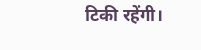टिकी रहेंगी।